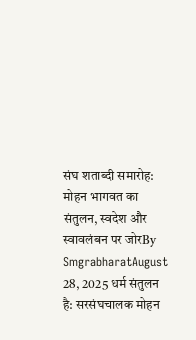संघ शताब्दी समारोह: मोहन भागवत का संतुलन, स्वदेश और स्वावलंबन पर जोरBy SmgrabharatAugust 28, 2025 धर्म संतुलन है: सरसंघचालक मोहन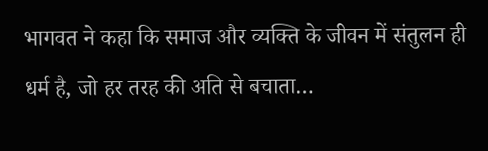भागवत ने कहा कि समाज और व्यक्ति के जीवन में संतुलन ही धर्म है, जो हर तरह की अति से बचाता…